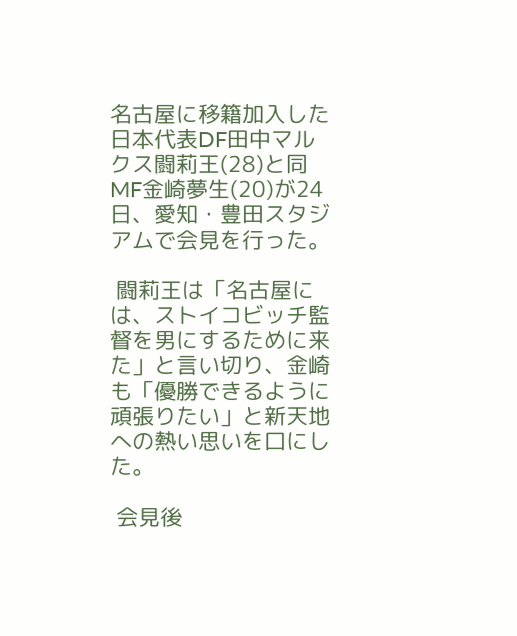名古屋に移籍加入した日本代表DF田中マルクス闘莉王(28)と同MF金崎夢生(20)が24日、愛知・豊田スタジアムで会見を行った。

 闘莉王は「名古屋には、ストイコビッチ監督を男にするために来た」と言い切り、金崎も「優勝できるように頑張りたい」と新天地への熱い思いを口にした。

 会見後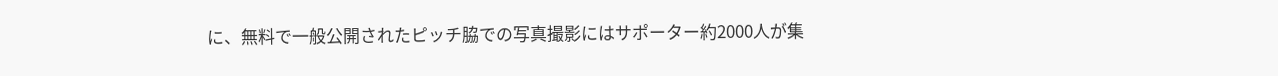に、無料で一般公開されたピッチ脇での写真撮影にはサポーター約2000人が集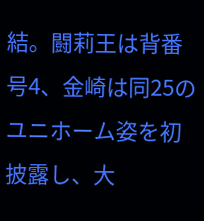結。闘莉王は背番号4、金崎は同25のユニホーム姿を初披露し、大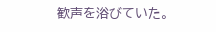歓声を浴びていた。